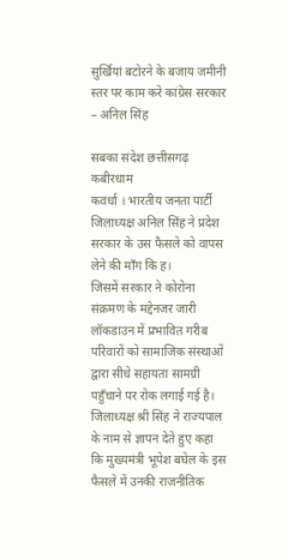सुर्खियां बटोरने के बजाय जमीनी स्तर पर काम करे कांग्रेस सरकार – अनिल सिंह

सबका संदेश छत्तीसगढ़ कबीरधाम
कवर्धा । भारतीय जनता पार्टी जिलाध्यक्ष अनिल सिंह ने प्रदेश सरकार के उस फैसले को वापस लेने की मॉंग कि ह।
जिसमें सरकार ने कोरोना संक्रमण के मद्देनजर जारी लॉकडाउन में प्रभावित गरीब परिवारों को सामाजिक संस्थाओं द्वारा सीधे सहायता सामग्री पहुँचाने पर रोक लगाई गई है। जिलाध्यक्ष श्री सिंह ने राज्यपाल के नाम से ज्ञापन देते हुए कहा कि मुख्यमंत्री भूपेश बघेल के इस फैसले में उनकी राजनीतिक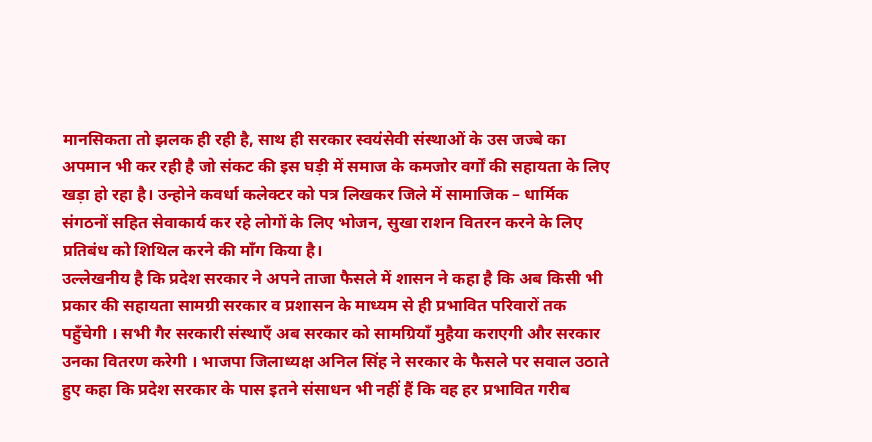मानसिकता तो झलक ही रही है, साथ ही सरकार स्वयंसेवी संस्थाओं के उस जज्बे का अपमान भी कर रही है जो संकट की इस घड़ी में समाज के कमजोर वर्गों की सहायता के लिए खड़ा हो रहा है। उन्होने कवर्धा कलेक्टर को पत्र लिखकर जिले में सामाजिक – धार्मिक संगठनों सहित सेवाकार्य कर रहे लोगों के लिए भोजन, सुखा राशन वितरन करने के लिए प्रतिबंध को शिथिल करने की मॉंग किया है।
उल्लेखनीय है कि प्रदेश सरकार ने अपने ताजा फैसले में शासन ने कहा है कि अब किसी भी प्रकार की सहायता सामग्री सरकार व प्रशासन के माध्यम से ही प्रभावित परिवारों तक पहुँचेगी । सभी गैर सरकारी संस्थाएँ अब सरकार को सामग्रियाँ मुहैया कराएगी और सरकार उनका वितरण करेगी । भाजपा जिलाध्यक्ष अनिल सिंह ने सरकार के फैसले पर सवाल उठाते हुए कहा कि प्रदेश सरकार के पास इतने संसाधन भी नहीं हैं कि वह हर प्रभावित गरीब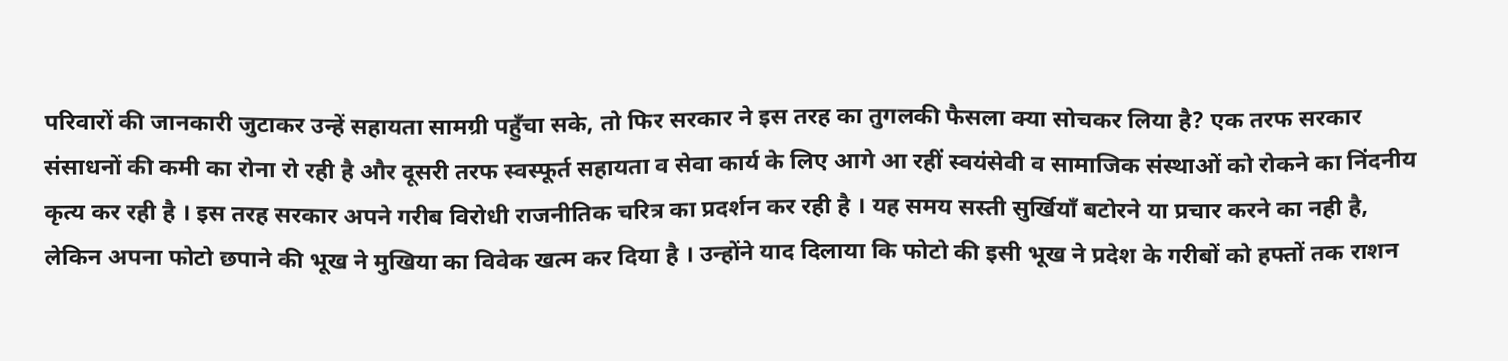परिवारों की जानकारी जुटाकर उन्हें सहायता सामग्री पहुँचा सके, तो फिर सरकार ने इस तरह का तुगलकी फैसला क्या सोचकर लिया है? एक तरफ सरकार संसाधनों की कमी का रोना रो रही है और दूसरी तरफ स्वस्फूर्त सहायता व सेवा कार्य के लिए आगे आ रहीं स्वयंसेवी व सामाजिक संस्थाओं को रोकने का निंदनीय कृत्य कर रही है । इस तरह सरकार अपने गरीब विरोधी राजनीतिक चरित्र का प्रदर्शन कर रही है । यह समय सस्ती सुर्खियॉं बटोरने या प्रचार करने का नही है, लेकिन अपना फोटो छपाने की भूख ने मुखिया का विवेक खत्म कर दिया है । उन्होंने याद दिलाया कि फोटो की इसी भूख ने प्रदेश के गरीबों को हफ्तों तक राशन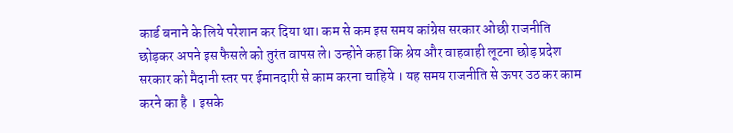कार्ड बनाने के लिये परेशान कर दिया था। कम से कम इस समय कांग्रेस सरकार ओछी राजनीति छोड़कर अपने इस फैसले को तुरंत वापस ले। उन्होने कहा कि श्रेय और वाहवाही लूटना छोड़ प्रदेश सरकार को मैदानी स्तर पर ईमानदारी से काम करना चाहिये । यह समय राजनीति से ऊपर उठ कर काम करने का है । इसके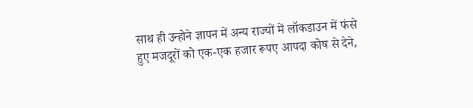साथ ही उन्होने ज्ञापन में अन्य राज्यों में लॉकडाउन में फंसे हुए मजदूरों को एक-एक हजार रूपए आपदा कोष से देने,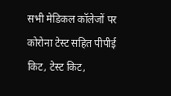सभी मेडिकल कॉलेजों पर कोरोना टेस्ट सहित पीपीई किट, टेस्ट किट,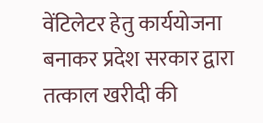वेंटिलेटर हेतु कार्ययोजना बनाकर प्रदेश सरकार द्वारा तत्काल खरीदी की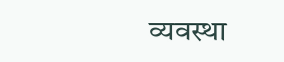व्यवस्था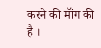करने की मॉंग की है ।